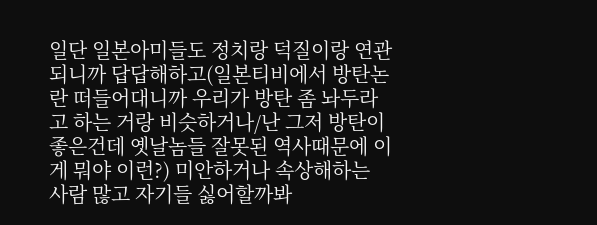일단 일본아미들도 정치랑 덕질이랑 연관되니까 답답해하고(일본티비에서 방탄논란 떠들어대니까 우리가 방탄 좀 놔두라고 하는 거랑 비슷하거나/난 그저 방탄이 좋은건데 옛날놈들 잘못된 역사때문에 이게 뭐야 이런?) 미안하거나 속상해하는 사람 많고 자기들 싫어할까봐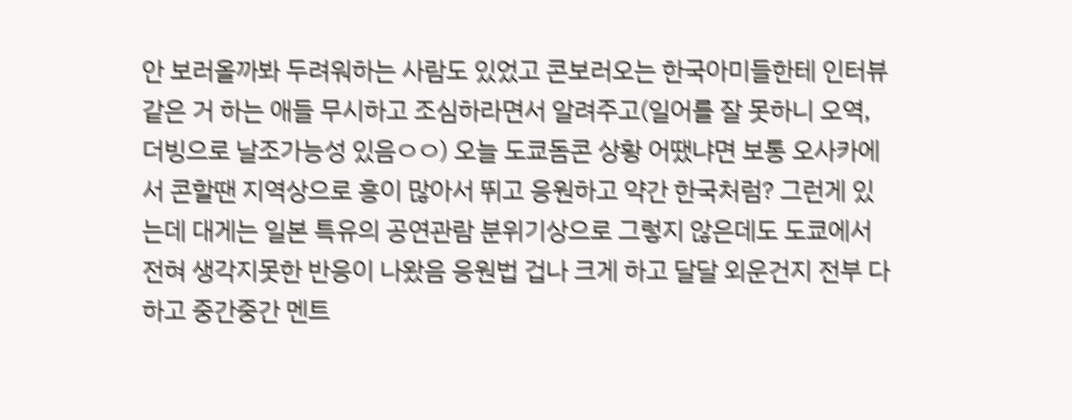안 보러올까봐 두려워하는 사람도 있었고 콘보러오는 한국아미들한테 인터뷰같은 거 하는 애들 무시하고 조심하라면서 알려주고(일어를 잘 못하니 오역, 더빙으로 날조가능성 있음ㅇㅇ) 오늘 도쿄돔콘 상황 어땠냐면 보통 오사카에서 콘할땐 지역상으로 흥이 많아서 뛰고 응원하고 약간 한국처럼? 그런게 있는데 대게는 일본 특유의 공연관람 분위기상으로 그렇지 않은데도 도쿄에서 전혀 생각지못한 반응이 나왔음 응원법 겁나 크게 하고 달달 외운건지 전부 다 하고 중간중간 멘트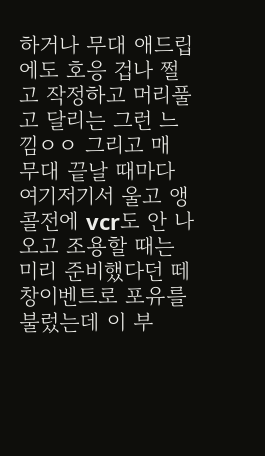하거나 무대 애드립에도 호응 겁나 쩔고 작정하고 머리풀고 달리는 그런 느낌ㅇㅇ 그리고 매 무대 끝날 때마다 여기저기서 울고 앵콜전에 vcr도 안 나오고 조용할 때는 미리 준비했다던 떼창이벤트로 포유를 불렀는데 이 부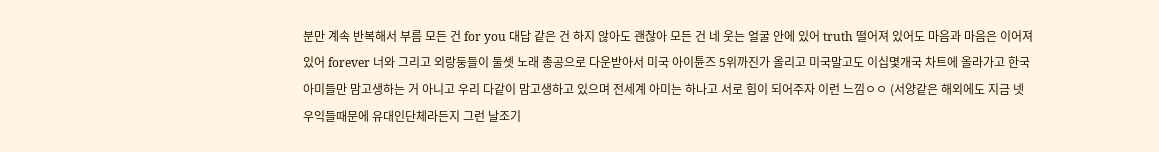분만 계속 반복해서 부름 모든 건 for you 대답 같은 건 하지 않아도 괜찮아 모든 건 네 웃는 얼굴 안에 있어 truth 떨어져 있어도 마음과 마음은 이어져있어 forever 너와 그리고 외랑둥들이 둘셋 노래 총공으로 다운받아서 미국 아이튠즈 5위까진가 올리고 미국말고도 이십몇개국 차트에 올라가고 한국아미들만 맘고생하는 거 아니고 우리 다같이 맘고생하고 있으며 전세계 아미는 하나고 서로 힘이 되어주자 이런 느낌ㅇㅇ (서양같은 해외에도 지금 넷우익들때문에 유대인단체라든지 그런 날조기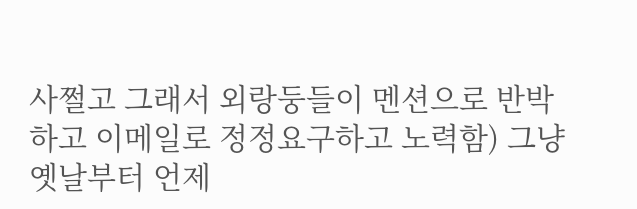사쩔고 그래서 외랑둥들이 멘션으로 반박하고 이메일로 정정요구하고 노력함) 그냥 옛날부터 언제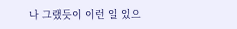나 그랬듯이 이런 일 있으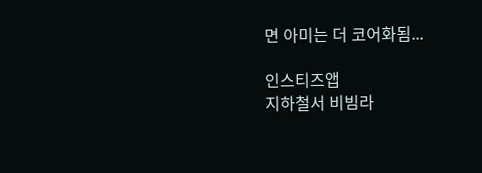면 아미는 더 코어화됨...

인스티즈앱
지하철서 비빔라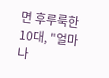면 후루룩한 10대, "얼마나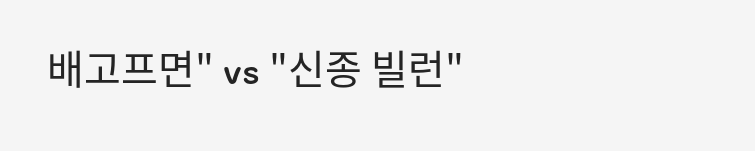배고프면" vs "신종 빌런"